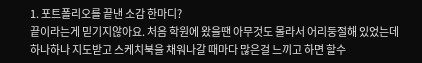1. 포트폴리오를 끝낸 소감 한마디?
끝이라는게 믿기지않아요. 처음 학원에 왔을땐 아무것도 몰라서 어리둥절해 있었는데 하나하나 지도받고 스케치북을 채워나갈 때마다 많은걸 느끼고 하면 할수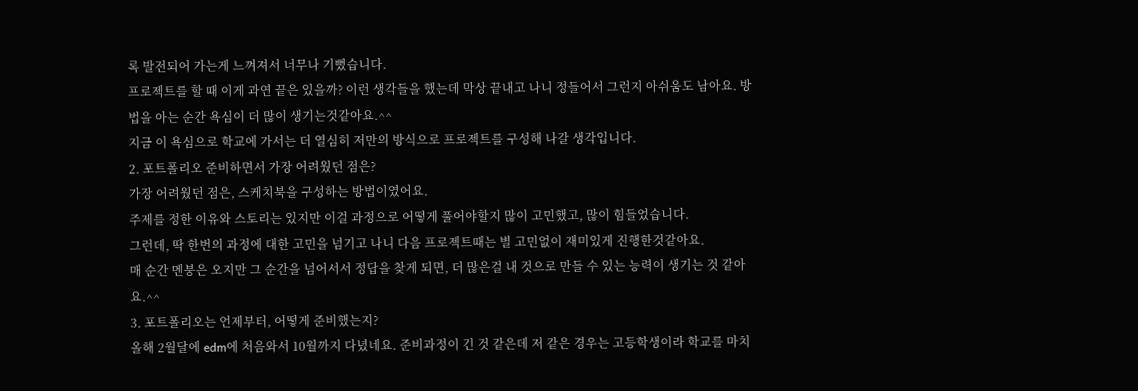록 발전되어 가는게 느껴져서 너무나 기뻤습니다.
프로젝트를 할 때 이게 과연 끝은 있을까? 이런 생각들을 했는데 막상 끝내고 나니 정들어서 그런지 아쉬움도 남아요. 방법을 아는 순간 욕심이 더 많이 생기는것같아요.^^
지금 이 욕심으로 학교에 가서는 더 열심히 저만의 방식으로 프로젝트를 구성해 나갈 생각입니다.
2. 포트폴리오 준비하면서 가장 어려웠던 점은?
가장 어려웠던 점은, 스케치북을 구성하는 방법이였어요.
주제를 정한 이유와 스토리는 있지만 이걸 과정으로 어떻게 풀어야할지 많이 고민했고, 많이 힘들었습니다.
그런데, 딱 한번의 과정에 대한 고민을 넘기고 나니 다음 프로젝트때는 별 고민없이 재미있게 진행한것같아요.
매 순간 멘붕은 오지만 그 순간을 넘어서서 정답을 찾게 되면, 더 많은걸 내 것으로 만들 수 있는 능력이 생기는 것 같아요.^^
3. 포트폴리오는 언제부터, 어떻게 준비했는지?
올해 2월달에 edm에 처음와서 10월까지 다녔네요. 준비과정이 긴 것 같은데 저 같은 경우는 고등학생이라 학교를 마치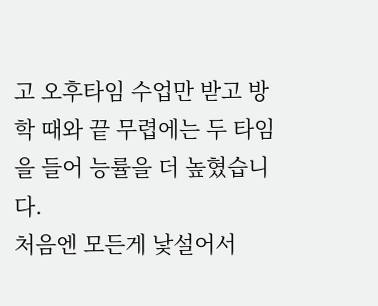고 오후타임 수업만 받고 방학 때와 끝 무렵에는 두 타임을 들어 능률을 더 높혔습니다.
처음엔 모든게 낯설어서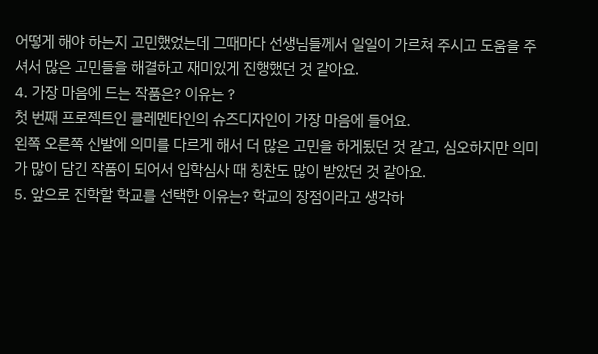어떻게 해야 하는지 고민했었는데 그때마다 선생님들께서 일일이 가르쳐 주시고 도움을 주셔서 많은 고민들을 해결하고 재미있게 진행했던 것 같아요.
4. 가장 마음에 드는 작품은? 이유는 ?
첫 번째 프로젝트인 클레멘타인의 슈즈디자인이 가장 마음에 들어요.
왼쪽 오른쪽 신발에 의미를 다르게 해서 더 많은 고민을 하게됬던 것 같고, 심오하지만 의미가 많이 담긴 작품이 되어서 입학심사 때 칭찬도 많이 받았던 것 같아요.
5. 앞으로 진학할 학교를 선택한 이유는? 학교의 장점이라고 생각하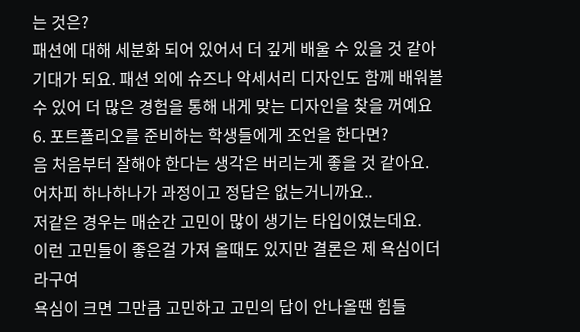는 것은?
패션에 대해 세분화 되어 있어서 더 깊게 배울 수 있을 것 같아 기대가 되요. 패션 외에 슈즈나 악세서리 디자인도 함께 배워볼 수 있어 더 많은 경험을 통해 내게 맞는 디자인을 찾을 꺼예요
6. 포트폴리오를 준비하는 학생들에게 조언을 한다면?
음 처음부터 잘해야 한다는 생각은 버리는게 좋을 것 같아요.
어차피 하나하나가 과정이고 정답은 없는거니까요..
저같은 경우는 매순간 고민이 많이 생기는 타입이였는데요.
이런 고민들이 좋은걸 가져 올때도 있지만 결론은 제 욕심이더라구여
욕심이 크면 그만큼 고민하고 고민의 답이 안나올땐 힘들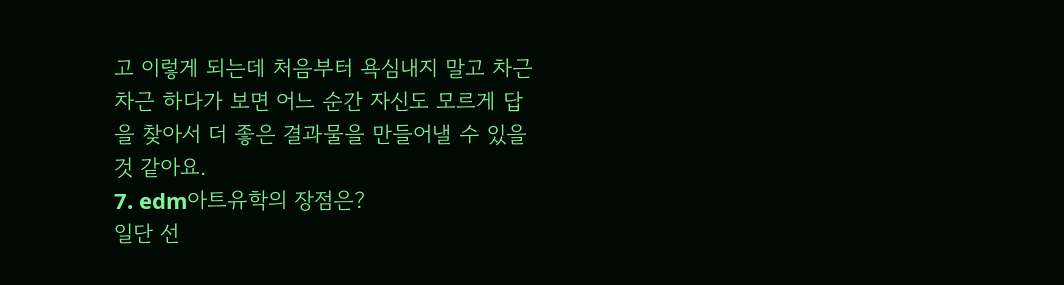고 이렇게 되는데 처음부터 욕심내지 말고 차근차근 하다가 보면 어느 순간 자신도 모르게 답을 찾아서 더 좋은 결과물을 만들어낼 수 있을 것 같아요.
7. edm아트유학의 장점은?
일단 선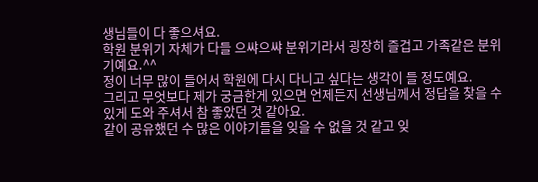생님들이 다 좋으셔요.
학원 분위기 자체가 다들 으쌰으쌰 분위기라서 굉장히 즐겁고 가족같은 분위기예요.^^
정이 너무 많이 들어서 학원에 다시 다니고 싶다는 생각이 들 정도예요.
그리고 무엇보다 제가 궁금한게 있으면 언제든지 선생님께서 정답을 찾을 수 있게 도와 주셔서 참 좋았던 것 같아요.
같이 공유했던 수 많은 이야기들을 잊을 수 없을 것 같고 잊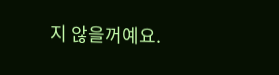지 않을꺼예요.